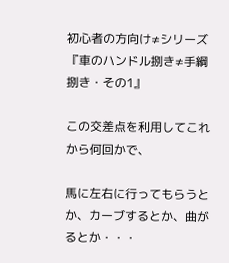初心者の方向け≠シリーズ 『車のハンドル捌き≠手綱捌き・その1』

この交差点を利用してこれから何回かで、

馬に左右に行ってもらうとか、カーブするとか、曲がるとか・・・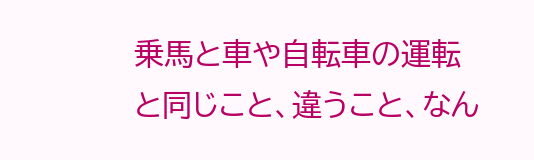乗馬と車や自転車の運転と同じこと、違うこと、なん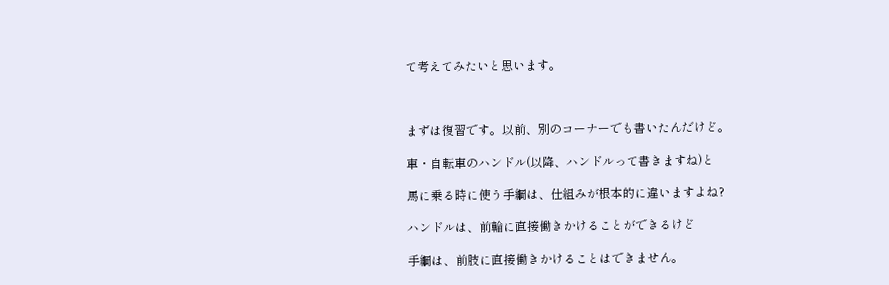て考えてみたいと思います。



まずは復習です。以前、別のコーナーでも書いたんだけど。

車・自転車のハンドル(以降、ハンドルって書きますね)と

馬に乗る時に使う手綱は、仕組みが根本的に違いますよね?

ハンドルは、前輪に直接働きかけることができるけど

手綱は、前肢に直接働きかけることはできません。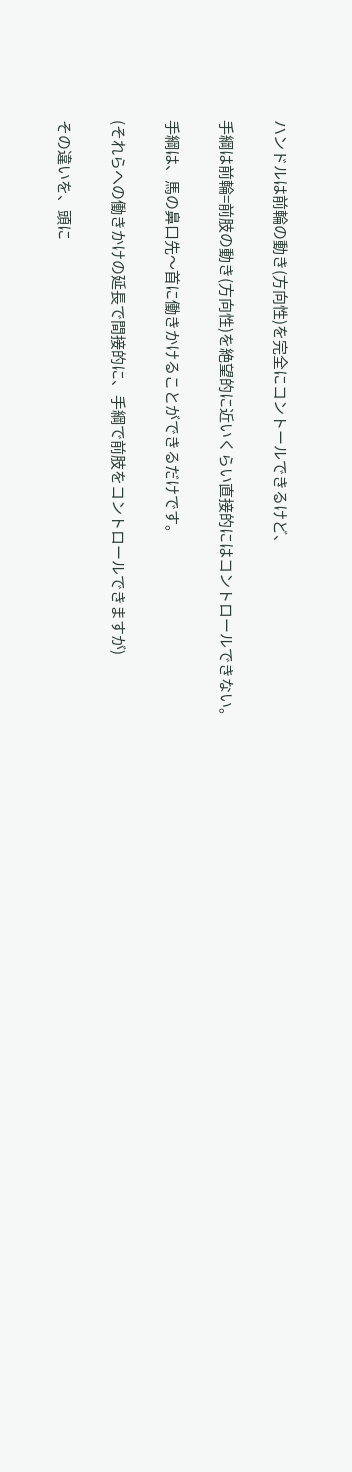ハンドルは前輪の動き(方向性)を完全にコントールできるけど、

手綱は前輪=前肢の動き(方向性)を絶望的に近いくらい直接的にはコントロールできない。

手綱は、馬の鼻口先〜首に働きかけることができるだけです。

(それらへの働きかけの延長で間接的に、手綱で前肢をコントロールできますが)

その違いを、頭に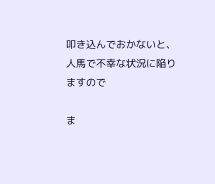叩き込んでおかないと、人馬で不幸な状況に陥りますので

ま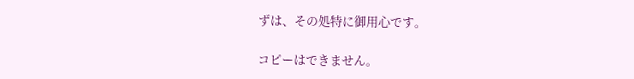ずは、その処特に御用心です。

コピーはできません。